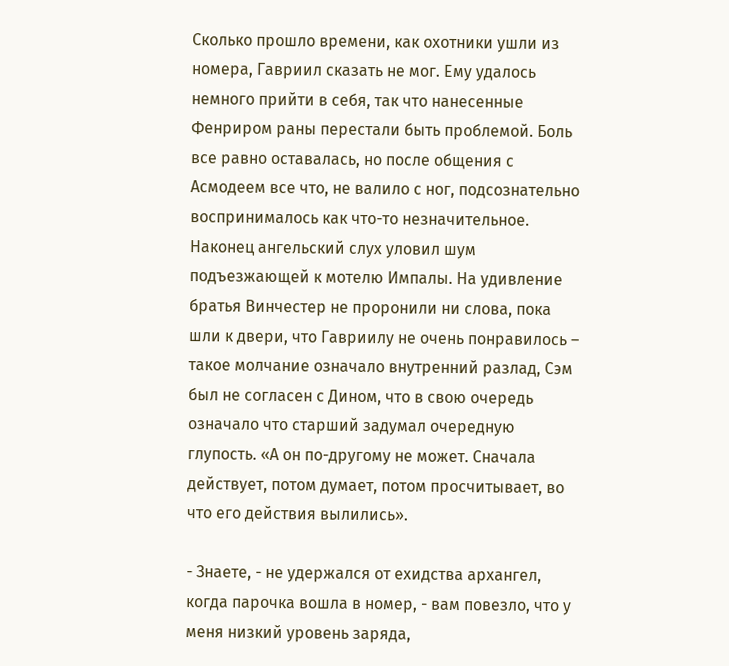Сколько прошло времени, как охотники ушли из номера, Гавриил сказать не мог. Ему удалось немного прийти в себя, так что нанесенные Фенриром раны перестали быть проблемой. Боль все равно оставалась, но после общения с Асмодеем все что, не валило с ног, подсознательно воспринималось как что-то незначительное. Наконец ангельский слух уловил шум подъезжающей к мотелю Импалы. На удивление братья Винчестер не проронили ни слова, пока шли к двери, что Гавриилу не очень понравилось – такое молчание означало внутренний разлад, Сэм был не согласен с Дином, что в свою очередь означало что старший задумал очередную глупость. «А он по-другому не может. Сначала действует, потом думает, потом просчитывает, во что его действия вылились».

- Знаете, - не удержался от ехидства архангел, когда парочка вошла в номер, - вам повезло, что у меня низкий уровень заряда,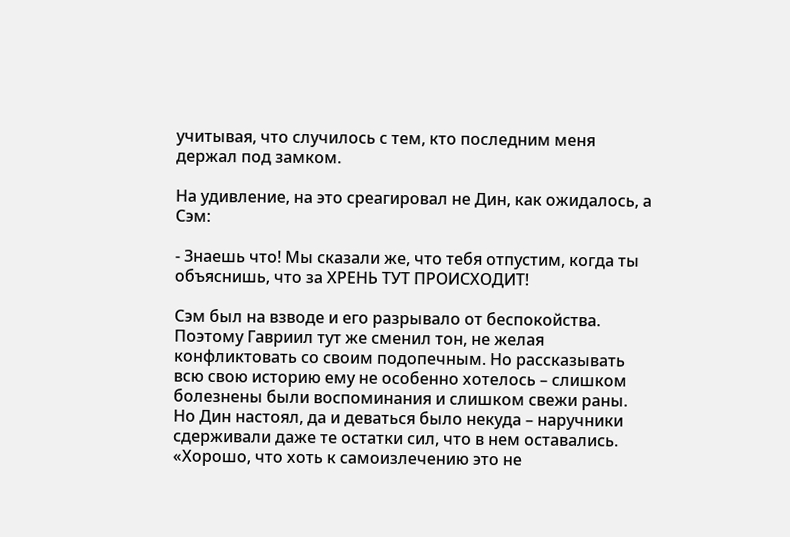учитывая, что случилось с тем, кто последним меня держал под замком.

На удивление, на это среагировал не Дин, как ожидалось, а Сэм:

- Знаешь что! Мы сказали же, что тебя отпустим, когда ты объяснишь, что за ХРЕНЬ ТУТ ПРОИСХОДИТ!

Сэм был на взводе и его разрывало от беспокойства. Поэтому Гавриил тут же сменил тон, не желая конфликтовать со своим подопечным. Но рассказывать всю свою историю ему не особенно хотелось – слишком болезнены были воспоминания и слишком свежи раны. Но Дин настоял, да и деваться было некуда – наручники сдерживали даже те остатки сил, что в нем оставались. «Хорошо, что хоть к самоизлечению это не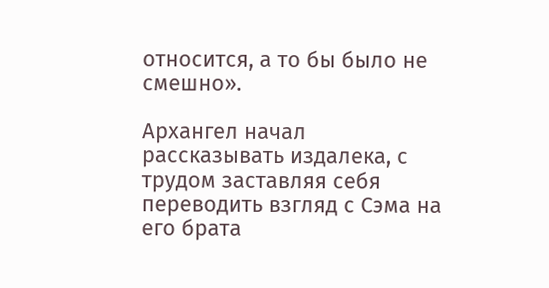относится, а то бы было не смешно».

Архангел начал рассказывать издалека, с трудом заставляя себя переводить взгляд с Сэма на его брата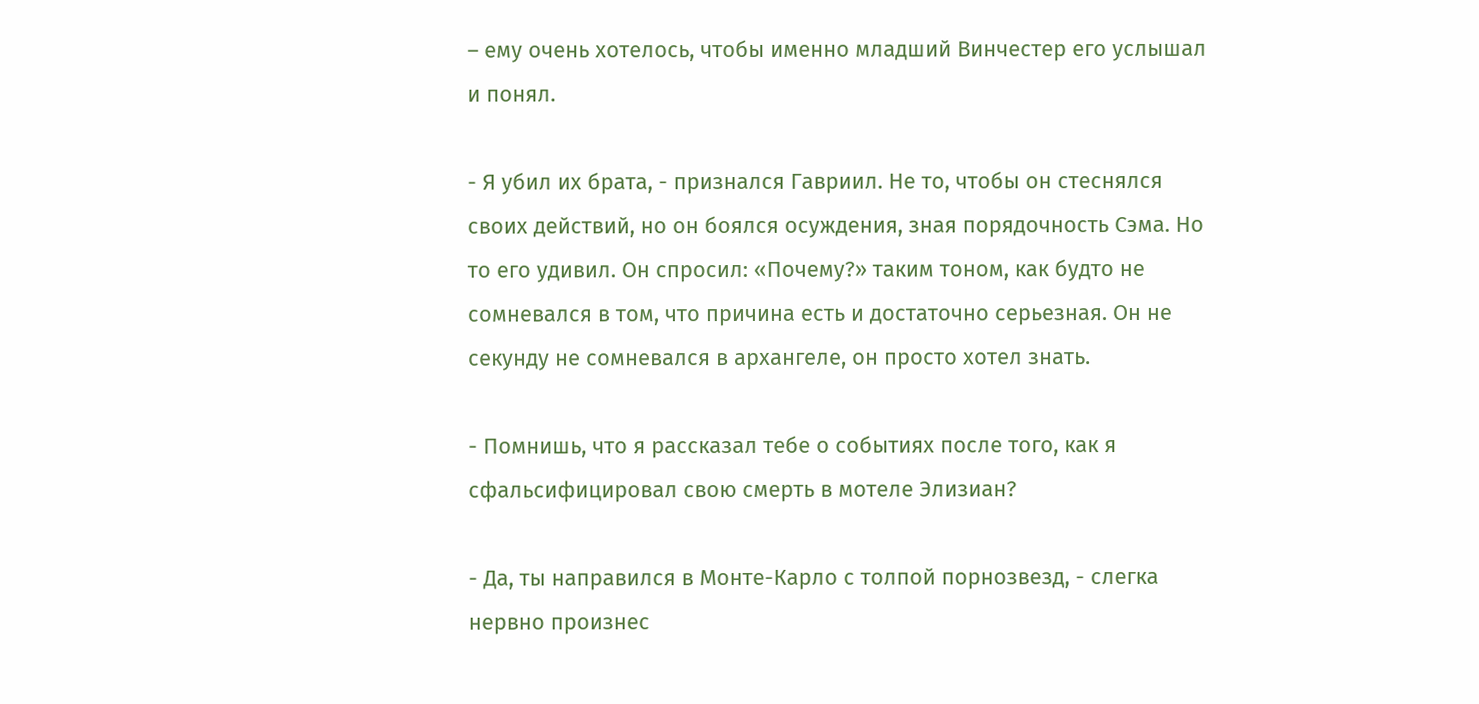– ему очень хотелось, чтобы именно младший Винчестер его услышал и понял.

- Я убил их брата, - признался Гавриил. Не то, чтобы он стеснялся своих действий, но он боялся осуждения, зная порядочность Сэма. Но то его удивил. Он спросил: «Почему?» таким тоном, как будто не сомневался в том, что причина есть и достаточно серьезная. Он не секунду не сомневался в архангеле, он просто хотел знать.

- Помнишь, что я рассказал тебе о событиях после того, как я сфальсифицировал свою смерть в мотеле Элизиан?

- Да, ты направился в Монте-Карло с толпой порнозвезд, - слегка нервно произнес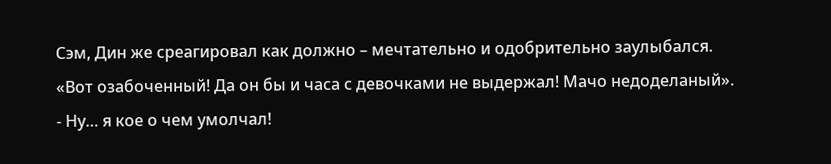Сэм, Дин же среагировал как должно – мечтательно и одобрительно заулыбался. «Вот озабоченный! Да он бы и часа с девочками не выдержал! Мачо недоделаный».
- Ну… я кое о чем умолчал!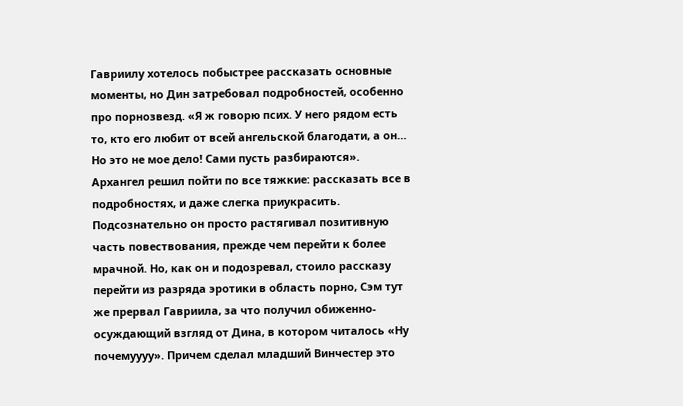Гавриилу хотелось побыстрее рассказать основные моменты, но Дин затребовал подробностей, особенно про порнозвезд. «Я ж говорю псих. У него рядом есть то, кто его любит от всей ангельской благодати, а он… Но это не мое дело! Сами пусть разбираются». Архангел решил пойти по все тяжкие: рассказать все в подробностях, и даже слегка приукрасить. Подсознательно он просто растягивал позитивную часть повествования, прежде чем перейти к более мрачной. Но, как он и подозревал, стоило рассказу перейти из разряда эротики в область порно, Сэм тут же прервал Гавриила, за что получил обиженно-осуждающий взгляд от Дина, в котором читалось «Ну почемуууу». Причем сделал младший Винчестер это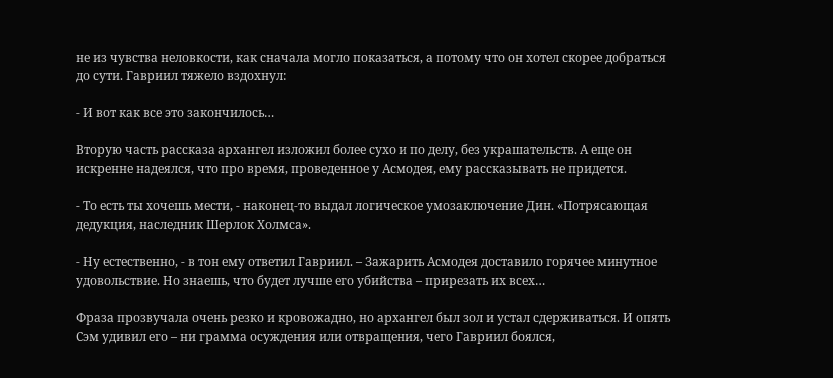не из чувства неловкости, как сначала могло показаться, а потому что он хотел скорее добраться до сути. Гавриил тяжело вздохнул:

- И вот как все это закончилось…

Вторую часть рассказа архангел изложил более сухо и по делу, без украшательств. А еще он искренне надеялся, что про время, проведенное у Асмодея, ему рассказывать не придется.

- То есть ты хочешь мести, - наконец-то выдал логическое умозаключение Дин. «Потрясающая дедукция, наследник Шерлок Холмса».

- Ну естественно, - в тон ему ответил Гавриил. – Зажарить Асмодея доставило горячее минутное удовольствие. Но знаешь, что будет лучше его убийства – прирезать их всех…

Фраза прозвучала очень резко и кровожадно, но архангел был зол и устал сдерживаться. И опять Сэм удивил его – ни грамма осуждения или отвращения, чего Гавриил боялся,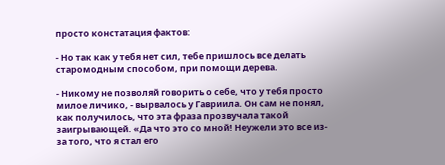просто констатация фактов:

- Но так как у тебя нет сил, тебе пришлось все делать старомодным способом, при помощи дерева.

- Никому не позволяй говорить о себе, что у тебя просто милое личико, - вырвалось у Гавриила. Он сам не понял, как получилось, что эта фраза прозвучала такой заигрывающей. «Да что это со мной! Неужели это все из-за того, что я стал его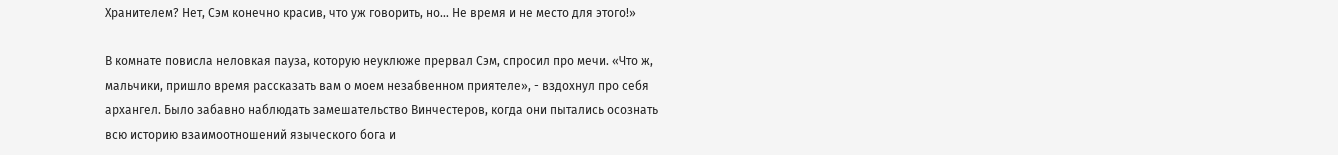Хранителем? Нет, Сэм конечно красив, что уж говорить, но… Не время и не место для этого!»

В комнате повисла неловкая пауза, которую неуклюже прервал Сэм, спросил про мечи. «Что ж, мальчики, пришло время рассказать вам о моем незабвенном приятеле», - вздохнул про себя архангел. Было забавно наблюдать замешательство Винчестеров, когда они пытались осознать всю историю взаимоотношений языческого бога и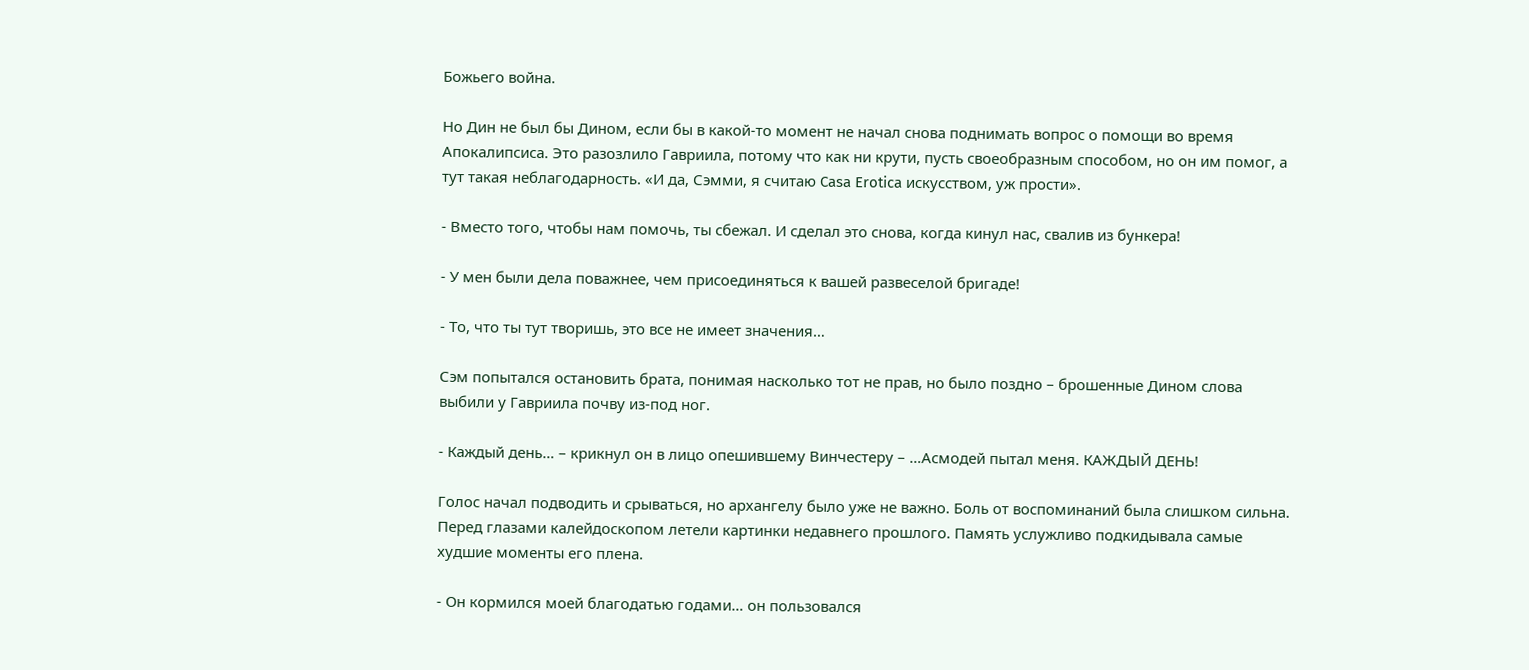Божьего война.

Но Дин не был бы Дином, если бы в какой-то момент не начал снова поднимать вопрос о помощи во время Апокалипсиса. Это разозлило Гавриила, потому что как ни крути, пусть своеобразным способом, но он им помог, а тут такая неблагодарность. «И да, Сэмми, я считаю Casa Erotica искусством, уж прости».

- Вместо того, чтобы нам помочь, ты сбежал. И сделал это снова, когда кинул нас, свалив из бункера!

- У мен были дела поважнее, чем присоединяться к вашей развеселой бригаде!

- То, что ты тут творишь, это все не имеет значения…

Сэм попытался остановить брата, понимая насколько тот не прав, но было поздно – брошенные Дином слова выбили у Гавриила почву из-под ног.

- Каждый день… – крикнул он в лицо опешившему Винчестеру – …Асмодей пытал меня. КАЖДЫЙ ДЕНЬ!

Голос начал подводить и срываться, но архангелу было уже не важно. Боль от воспоминаний была слишком сильна. Перед глазами калейдоскопом летели картинки недавнего прошлого. Память услужливо подкидывала самые худшие моменты его плена.

- Он кормился моей благодатью годами… он пользовался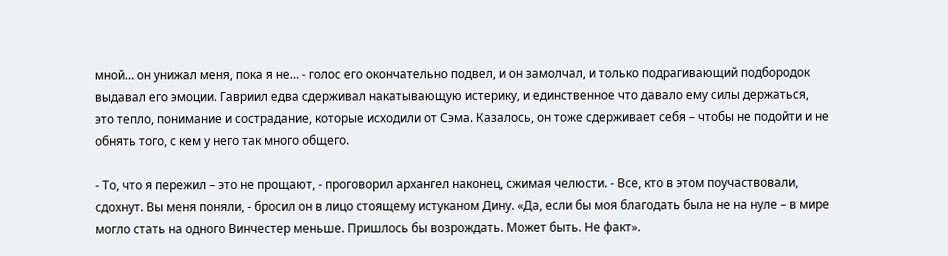мной… он унижал меня, пока я не… - голос его окончательно подвел, и он замолчал, и только подрагивающий подбородок выдавал его эмоции. Гавриил едва сдерживал накатывающую истерику, и единственное что давало ему силы держаться, это тепло, понимание и сострадание, которые исходили от Сэма. Казалось, он тоже сдерживает себя – чтобы не подойти и не обнять того, с кем у него так много общего.

- То, что я пережил – это не прощают, - проговорил архангел наконец, сжимая челюсти. - Все, кто в этом поучаствовали, сдохнут. Вы меня поняли, - бросил он в лицо стоящему истуканом Дину. «Да, если бы моя благодать была не на нуле – в мире могло стать на одного Винчестер меньше. Пришлось бы возрождать. Может быть. Не факт».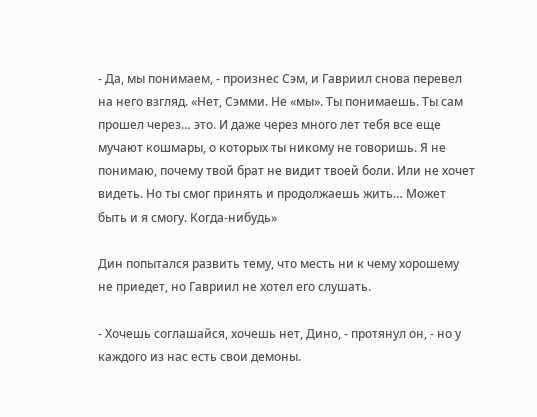- Да, мы понимаем, - произнес Сэм, и Гавриил снова перевел на него взгляд. «Нет, Сэмми. Не «мы». Ты понимаешь. Ты сам прошел через… это. И даже через много лет тебя все еще мучают кошмары, о которых ты никому не говоришь. Я не понимаю, почему твой брат не видит твоей боли. Или не хочет видеть. Но ты смог принять и продолжаешь жить… Может быть и я смогу. Когда-нибудь»

Дин попытался развить тему, что месть ни к чему хорошему не приедет, но Гавриил не хотел его слушать.

- Хочешь соглашайся, хочешь нет, Дино, - протянул он, - но у каждого из нас есть свои демоны.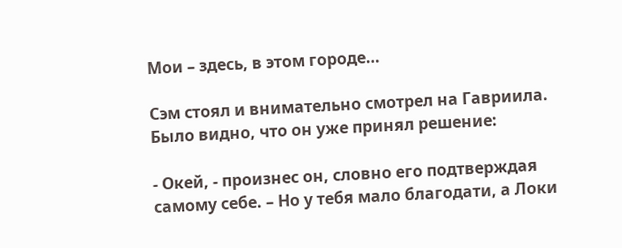Мои – здесь, в этом городе…

Сэм стоял и внимательно смотрел на Гавриила. Было видно, что он уже принял решение:

- Окей, - произнес он, словно его подтверждая самому себе. – Но у тебя мало благодати, а Локи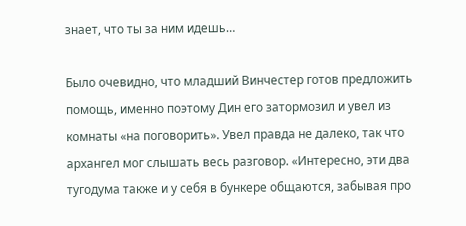знает, что ты за ним идешь…

Было очевидно, что младший Винчестер готов предложить помощь, именно поэтому Дин его затормозил и увел из комнаты «на поговорить». Увел правда не далеко, так что архангел мог слышать весь разговор. «Интересно, эти два тугодума также и у себя в бункере общаются, забывая про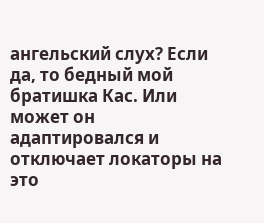ангельский слух? Если да, то бедный мой братишка Кас. Или может он адаптировался и отключает локаторы на это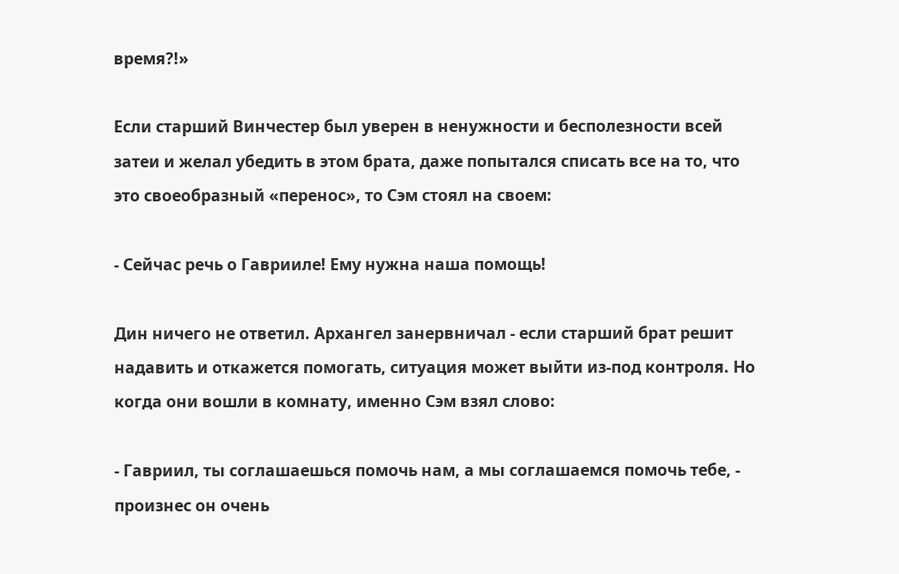время?!»

Если старший Винчестер был уверен в ненужности и бесполезности всей затеи и желал убедить в этом брата, даже попытался списать все на то, что это своеобразный «перенос», то Сэм стоял на своем:

- Сейчас речь о Гаврииле! Ему нужна наша помощь!

Дин ничего не ответил. Архангел занервничал - если старший брат решит надавить и откажется помогать, ситуация может выйти из-под контроля. Но когда они вошли в комнату, именно Сэм взял слово:

- Гавриил, ты соглашаешься помочь нам, а мы соглашаемся помочь тебе, - произнес он очень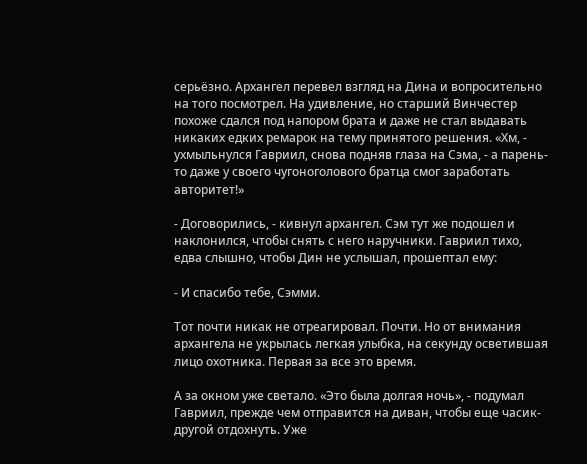серьёзно. Архангел перевел взгляд на Дина и вопросительно на того посмотрел. На удивление, но старший Винчестер похоже сдался под напором брата и даже не стал выдавать никаких едких ремарок на тему принятого решения. «Хм, - ухмыльнулся Гавриил, снова подняв глаза на Сэма, - а парень-то даже у своего чугоноголового братца смог заработать авторитет!»

- Договорились, - кивнул архангел. Сэм тут же подошел и наклонился, чтобы снять с него наручники. Гавриил тихо, едва слышно, чтобы Дин не услышал, прошептал ему:

- И спасибо тебе, Сэмми.

Тот почти никак не отреагировал. Почти. Но от внимания архангела не укрылась легкая улыбка, на секунду осветившая лицо охотника. Первая за все это время.

А за окном уже светало. «Это была долгая ночь», - подумал Гавриил, прежде чем отправится на диван, чтобы еще часик-другой отдохнуть. Уже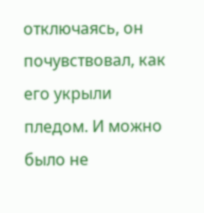отключаясь, он почувствовал, как его укрыли пледом. И можно было не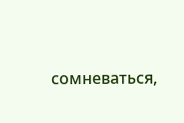сомневаться,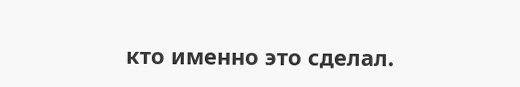кто именно это сделал.